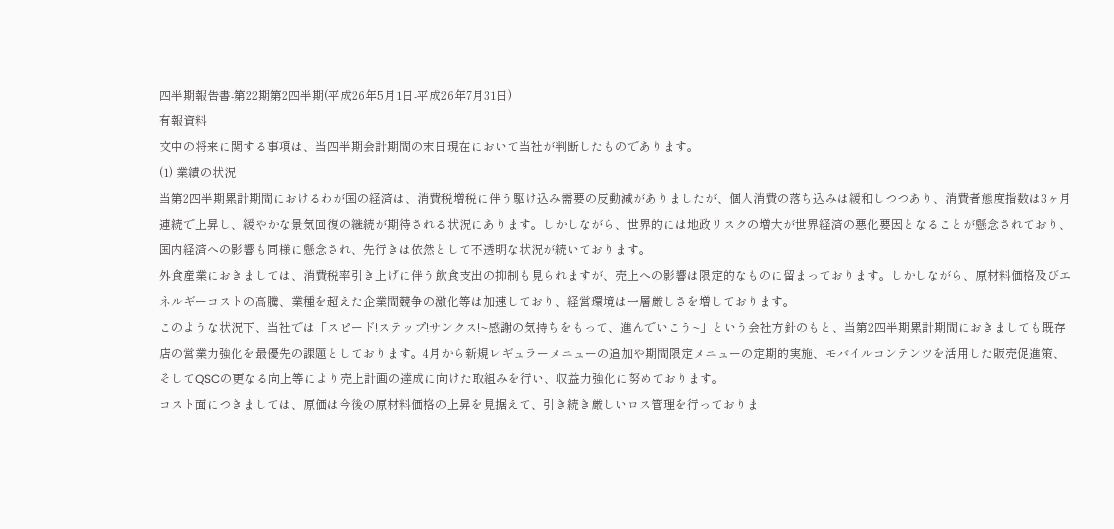四半期報告書-第22期第2四半期(平成26年5月1日-平成26年7月31日)
有報資料
文中の将来に関する事項は、当四半期会計期間の末日現在において当社が判断したものであります。
(1) 業績の状況
当第2四半期累計期間におけるわが国の経済は、消費税増税に伴う駆け込み需要の反動減がありましたが、個人消費の落ち込みは緩和しつつあり、消費者態度指数は3ヶ月連続で上昇し、緩やかな景気回復の継続が期待される状況にあります。しかしながら、世界的には地政リスクの増大が世界経済の悪化要因となることが懸念されており、国内経済への影響も同様に懸念され、先行きは依然として不透明な状況が続いております。
外食産業におきましては、消費税率引き上げに伴う飲食支出の抑制も見られますが、売上への影響は限定的なものに留まっております。しかしながら、原材料価格及びエネルギーコストの高騰、業種を超えた企業間競争の激化等は加速しており、経営環境は一層厳しさを増しております。
このような状況下、当社では「スピード!ステップ!サンクス!~感謝の気持ちをもって、進んでいこう~」という会社方針のもと、当第2四半期累計期間におきましても既存店の営業力強化を最優先の課題としております。4月から新規レギュラーメニューの追加や期間限定メニューの定期的実施、モバイルコンテンツを活用した販売促進策、そしてQSCの更なる向上等により売上計画の達成に向けた取組みを行い、収益力強化に努めております。
コスト面につきましては、原価は今後の原材料価格の上昇を見据えて、引き続き厳しいロス管理を行っておりま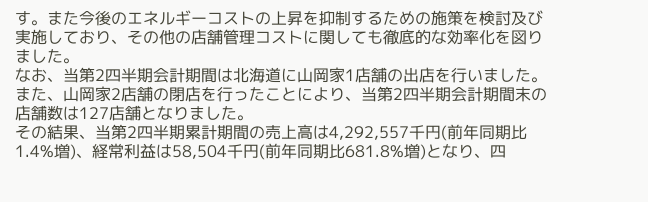す。また今後のエネルギーコストの上昇を抑制するための施策を検討及び実施しており、その他の店舗管理コストに関しても徹底的な効率化を図りました。
なお、当第2四半期会計期間は北海道に山岡家1店舗の出店を行いました。また、山岡家2店舗の閉店を行ったことにより、当第2四半期会計期間末の店舗数は127店舗となりました。
その結果、当第2四半期累計期間の売上高は4,292,557千円(前年同期比1.4%増)、経常利益は58,504千円(前年同期比681.8%増)となり、四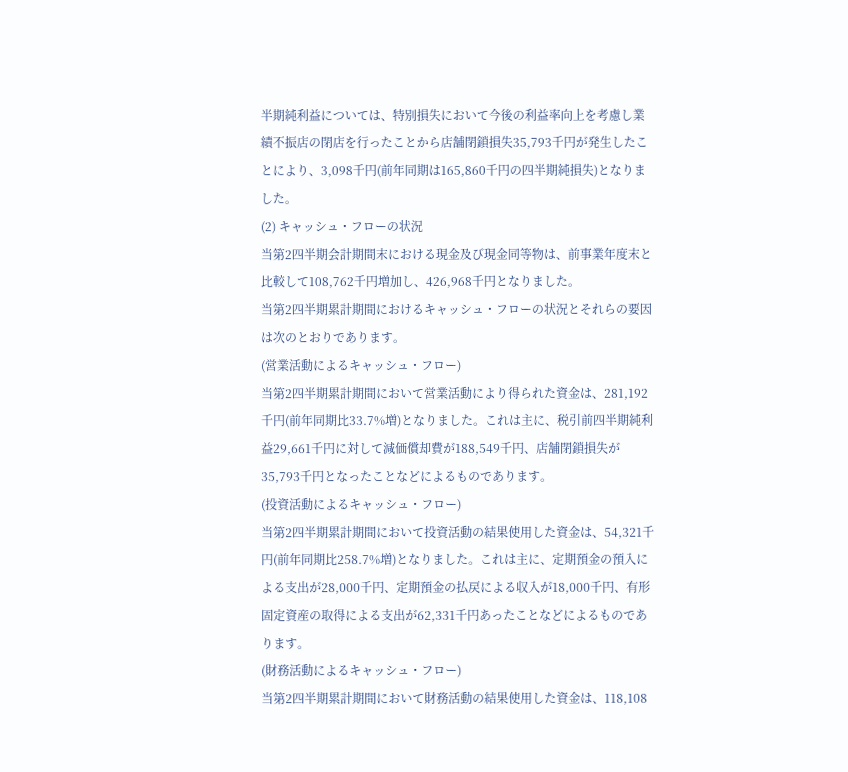半期純利益については、特別損失において今後の利益率向上を考慮し業績不振店の閉店を行ったことから店舗閉鎖損失35,793千円が発生したことにより、3,098千円(前年同期は165,860千円の四半期純損失)となりました。
(2) キャッシュ・フローの状況
当第2四半期会計期間末における現金及び現金同等物は、前事業年度末と比較して108,762千円増加し、426,968千円となりました。
当第2四半期累計期間におけるキャッシュ・フローの状況とそれらの要因は次のとおりであります。
(営業活動によるキャッシュ・フロー)
当第2四半期累計期間において営業活動により得られた資金は、281,192千円(前年同期比33.7%増)となりました。これは主に、税引前四半期純利益29,661千円に対して減価償却費が188,549千円、店舗閉鎖損失が35,793千円となったことなどによるものであります。
(投資活動によるキャッシュ・フロー)
当第2四半期累計期間において投資活動の結果使用した資金は、54,321千円(前年同期比258.7%増)となりました。これは主に、定期預金の預入による支出が28,000千円、定期預金の払戻による収入が18,000千円、有形固定資産の取得による支出が62,331千円あったことなどによるものであります。
(財務活動によるキャッシュ・フロー)
当第2四半期累計期間において財務活動の結果使用した資金は、118,108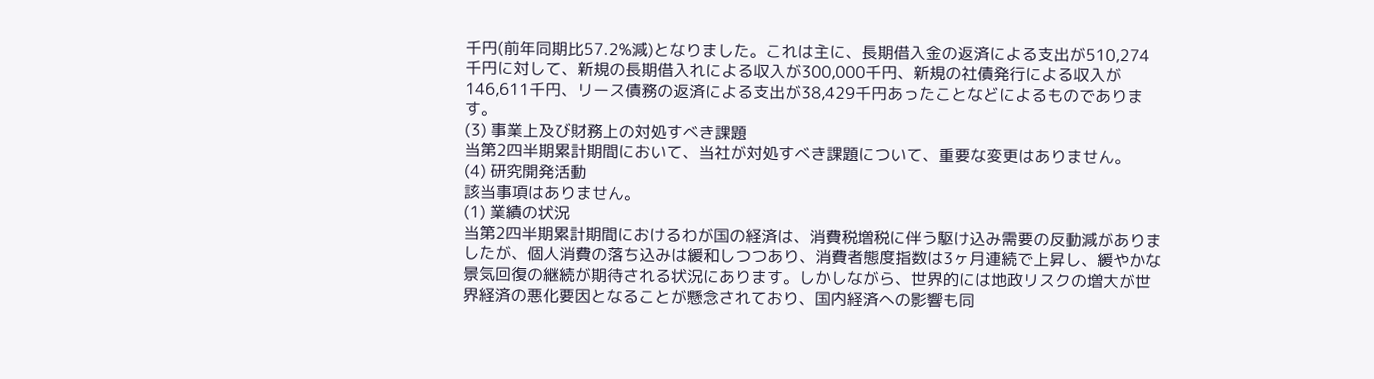千円(前年同期比57.2%減)となりました。これは主に、長期借入金の返済による支出が510,274千円に対して、新規の長期借入れによる収入が300,000千円、新規の社債発行による収入が146,611千円、リース債務の返済による支出が38,429千円あったことなどによるものであります。
(3) 事業上及び財務上の対処すべき課題
当第2四半期累計期間において、当社が対処すべき課題について、重要な変更はありません。
(4) 研究開発活動
該当事項はありません。
(1) 業績の状況
当第2四半期累計期間におけるわが国の経済は、消費税増税に伴う駆け込み需要の反動減がありましたが、個人消費の落ち込みは緩和しつつあり、消費者態度指数は3ヶ月連続で上昇し、緩やかな景気回復の継続が期待される状況にあります。しかしながら、世界的には地政リスクの増大が世界経済の悪化要因となることが懸念されており、国内経済への影響も同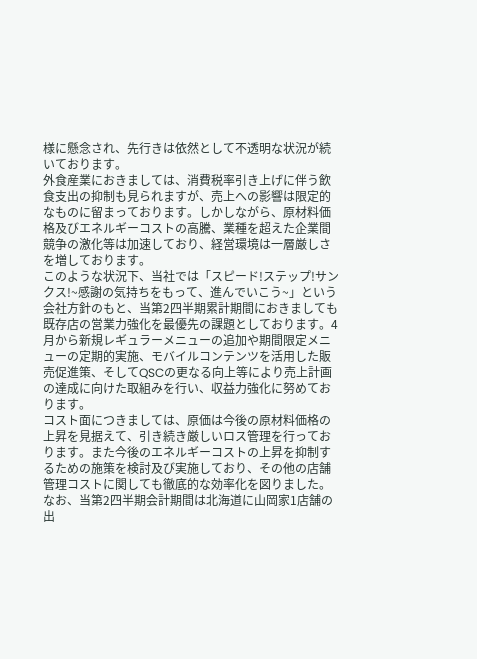様に懸念され、先行きは依然として不透明な状況が続いております。
外食産業におきましては、消費税率引き上げに伴う飲食支出の抑制も見られますが、売上への影響は限定的なものに留まっております。しかしながら、原材料価格及びエネルギーコストの高騰、業種を超えた企業間競争の激化等は加速しており、経営環境は一層厳しさを増しております。
このような状況下、当社では「スピード!ステップ!サンクス!~感謝の気持ちをもって、進んでいこう~」という会社方針のもと、当第2四半期累計期間におきましても既存店の営業力強化を最優先の課題としております。4月から新規レギュラーメニューの追加や期間限定メニューの定期的実施、モバイルコンテンツを活用した販売促進策、そしてQSCの更なる向上等により売上計画の達成に向けた取組みを行い、収益力強化に努めております。
コスト面につきましては、原価は今後の原材料価格の上昇を見据えて、引き続き厳しいロス管理を行っております。また今後のエネルギーコストの上昇を抑制するための施策を検討及び実施しており、その他の店舗管理コストに関しても徹底的な効率化を図りました。
なお、当第2四半期会計期間は北海道に山岡家1店舗の出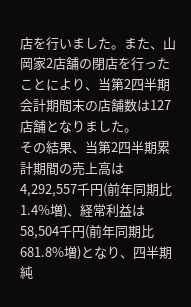店を行いました。また、山岡家2店舗の閉店を行ったことにより、当第2四半期会計期間末の店舗数は127店舗となりました。
その結果、当第2四半期累計期間の売上高は4,292,557千円(前年同期比1.4%増)、経常利益は58,504千円(前年同期比681.8%増)となり、四半期純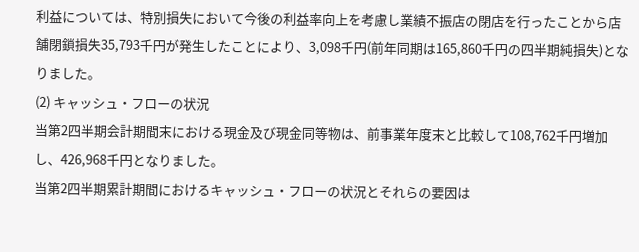利益については、特別損失において今後の利益率向上を考慮し業績不振店の閉店を行ったことから店舗閉鎖損失35,793千円が発生したことにより、3,098千円(前年同期は165,860千円の四半期純損失)となりました。
(2) キャッシュ・フローの状況
当第2四半期会計期間末における現金及び現金同等物は、前事業年度末と比較して108,762千円増加し、426,968千円となりました。
当第2四半期累計期間におけるキャッシュ・フローの状況とそれらの要因は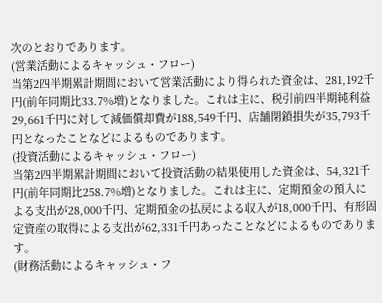次のとおりであります。
(営業活動によるキャッシュ・フロー)
当第2四半期累計期間において営業活動により得られた資金は、281,192千円(前年同期比33.7%増)となりました。これは主に、税引前四半期純利益29,661千円に対して減価償却費が188,549千円、店舗閉鎖損失が35,793千円となったことなどによるものであります。
(投資活動によるキャッシュ・フロー)
当第2四半期累計期間において投資活動の結果使用した資金は、54,321千円(前年同期比258.7%増)となりました。これは主に、定期預金の預入による支出が28,000千円、定期預金の払戻による収入が18,000千円、有形固定資産の取得による支出が62,331千円あったことなどによるものであります。
(財務活動によるキャッシュ・フ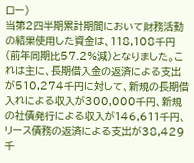ロー)
当第2四半期累計期間において財務活動の結果使用した資金は、118,108千円(前年同期比57.2%減)となりました。これは主に、長期借入金の返済による支出が510,274千円に対して、新規の長期借入れによる収入が300,000千円、新規の社債発行による収入が146,611千円、リース債務の返済による支出が38,429千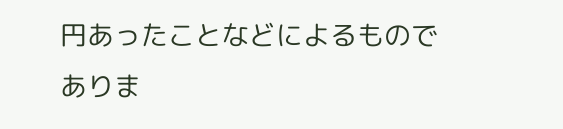円あったことなどによるものでありま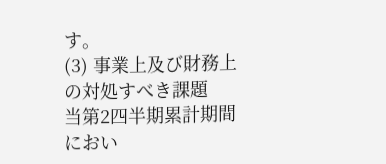す。
(3) 事業上及び財務上の対処すべき課題
当第2四半期累計期間におい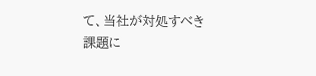て、当社が対処すべき課題に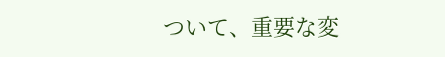ついて、重要な変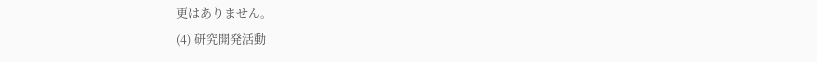更はありません。
(4) 研究開発活動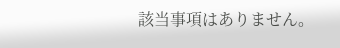該当事項はありません。